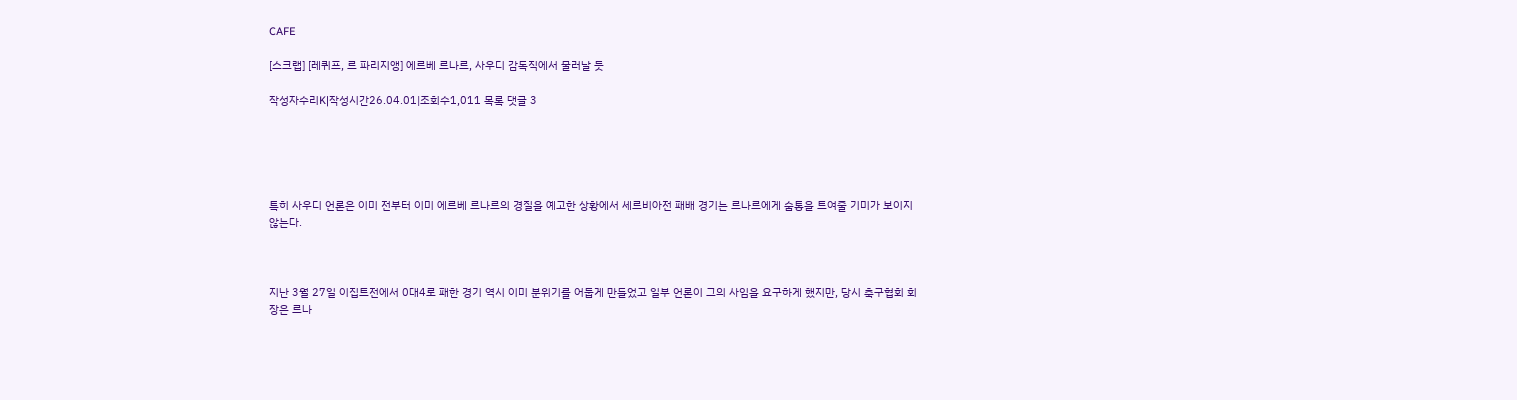CAFE

[스크랩] [레퀴프, 르 파리지앵] 에르베 르나르, 사우디 감독직에서 물러날 듯

작성자수리K|작성시간26.04.01|조회수1,011 목록 댓글 3





특히 사우디 언론은 이미 전부터 이미 에르베 르나르의 경질을 예고한 상황에서 세르비아전 패배 경기는 르나르에게 숨통을 트여줄 기미가 보이지 않는다.



지난 3월 27일 이집트전에서 0대4로 패한 경기 역시 이미 분위기를 어둡게 만들었고 일부 언론이 그의 사임을 요구하게 했지만, 당시 축구협회 회장은 르나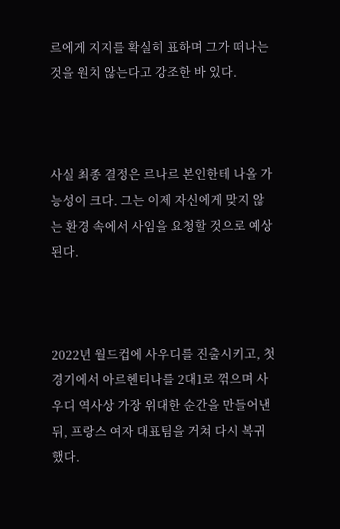르에게 지지를 확실히 표하며 그가 떠나는 것을 원치 않는다고 강조한 바 있다.



사실 최종 결정은 르나르 본인한테 나올 가능성이 크다. 그는 이제 자신에게 맞지 않는 환경 속에서 사임을 요청할 것으로 예상된다.



2022년 월드컵에 사우디를 진출시키고, 첫 경기에서 아르헨티나를 2대1로 꺾으며 사우디 역사상 가장 위대한 순간을 만들어낸 뒤, 프랑스 여자 대표팀을 거쳐 다시 복귀했다.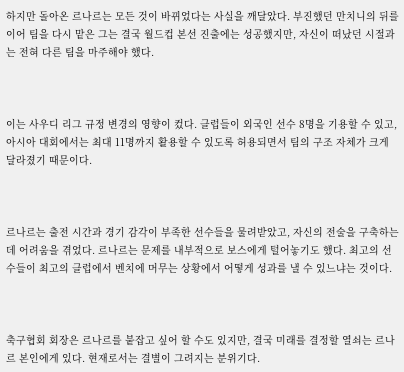하지만 돌아온 르나르는 모든 것이 바뀌었다는 사실을 깨달았다. 부진했던 만치니의 뒤를 이어 팀을 다시 맡은 그는 결국 월드컵 본선 진출에는 성공했지만, 자신이 떠났던 시절과는 전혀 다른 팀을 마주해야 했다.



이는 사우디 리그 규정 변경의 영향이 컸다. 클럽들이 외국인 선수 8명을 기용할 수 있고, 아시아 대회에서는 최대 11명까지 활용할 수 있도록 허용되면서 팀의 구조 자체가 크게 달라졌기 때문이다.



르나르는 출전 시간과 경기 감각이 부족한 선수들을 물려받았고, 자신의 전술을 구축하는 데 어려움을 겪었다. 르나르는 문제를 내부적으로 보스에게 털어놓기도 했다. 최고의 선수들이 최고의 클럽에서 벤치에 머무는 상황에서 어떻게 성과를 낼 수 있느냐는 것이다.



축구협회 회장은 르나르를 붙잡고 싶어 할 수도 있지만, 결국 미래를 결정할 열쇠는 르나르 본인에게 있다. 현재로서는 결별이 그려지는 분위기다.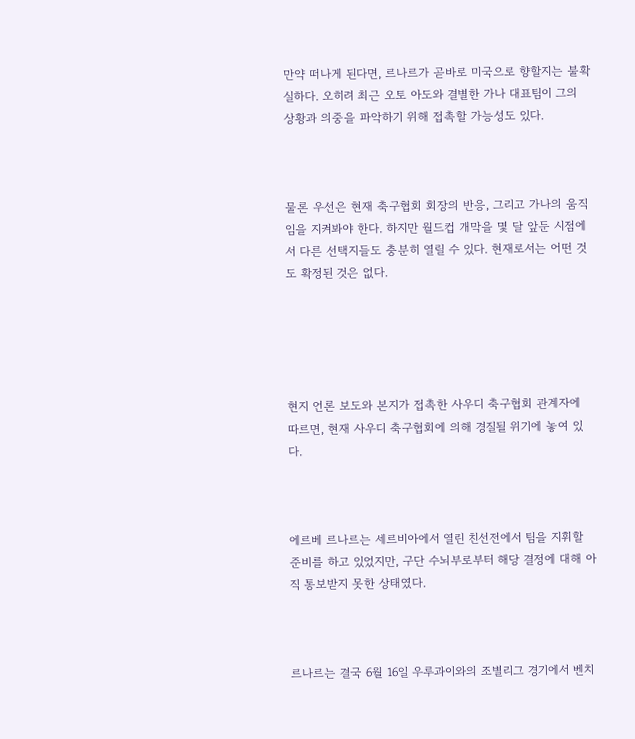만약 떠나게 된다면, 르나르가 곧바로 미국으로 향할지는 불확실하다. 오히려 최근 오토 아도와 결별한 가나 대표팀이 그의 상황과 의중을 파악하기 위해 접촉할 가능성도 있다.



물론 우선은 현재 축구협회 회장의 반응, 그리고 가나의 움직임을 지켜봐야 한다. 하지만 월드컵 개막을 몇 달 앞둔 시점에서 다른 선택지들도 충분히 열릴 수 있다. 현재로서는 어떤 것도 확정된 것은 없다.





현지 언론 보도와 본지가 접촉한 사우디 축구협회 관계자에 따르면, 현재 사우디 축구협회에 의해 경질될 위기에 놓여 있다.



에르베 르나르는 세르비아에서 열린 친선전에서 팀을 지휘할 준비를 하고 있었지만, 구단 수뇌부로부터 해당 결정에 대해 아직 통보받지 못한 상태였다.



르나르는 결국 6월 16일 우루과이와의 조별리그 경기에서 벤치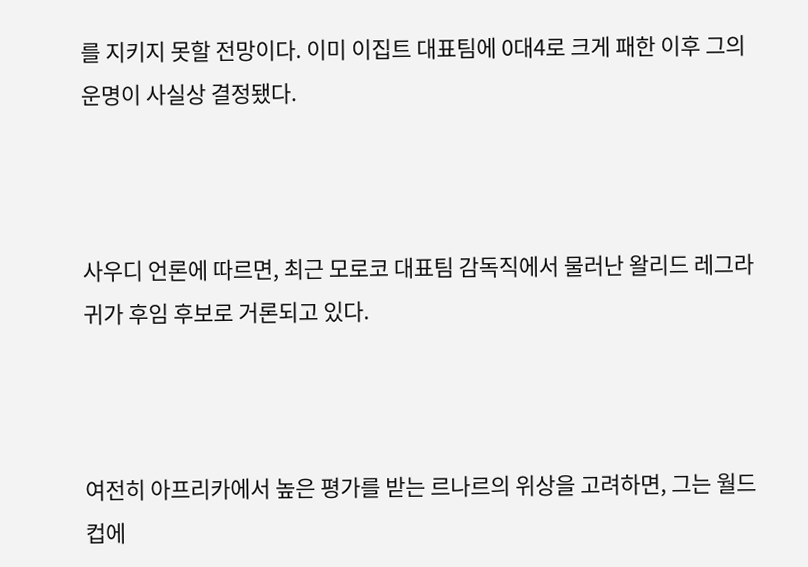를 지키지 못할 전망이다. 이미 이집트 대표팀에 0대4로 크게 패한 이후 그의 운명이 사실상 결정됐다.



사우디 언론에 따르면, 최근 모로코 대표팀 감독직에서 물러난 왈리드 레그라귀가 후임 후보로 거론되고 있다.



여전히 아프리카에서 높은 평가를 받는 르나르의 위상을 고려하면, 그는 월드컵에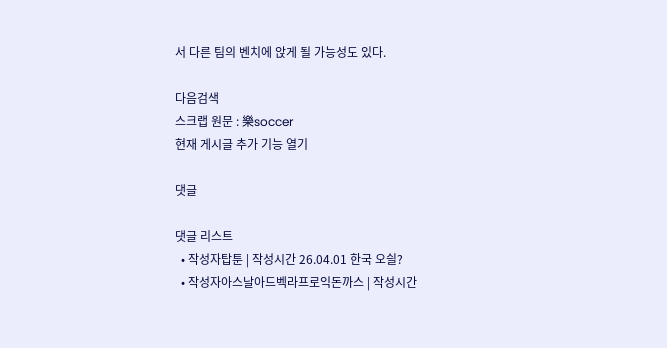서 다른 팀의 벤치에 앉게 될 가능성도 있다.

다음검색
스크랩 원문 : 樂soccer
현재 게시글 추가 기능 열기

댓글

댓글 리스트
  • 작성자탑툰 | 작성시간 26.04.01 한국 오싈?
  • 작성자아스날아드벡라프로익돈까스 | 작성시간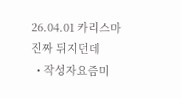26.04.01 카리스마 진짜 뒤지던데
  • 작성자요즘미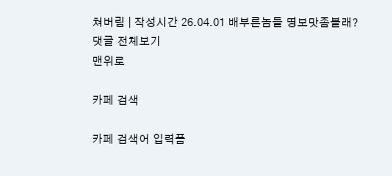쳐버림 | 작성시간 26.04.01 배부른놈들 명보맛좀볼래?
댓글 전체보기
맨위로

카페 검색

카페 검색어 입력폼